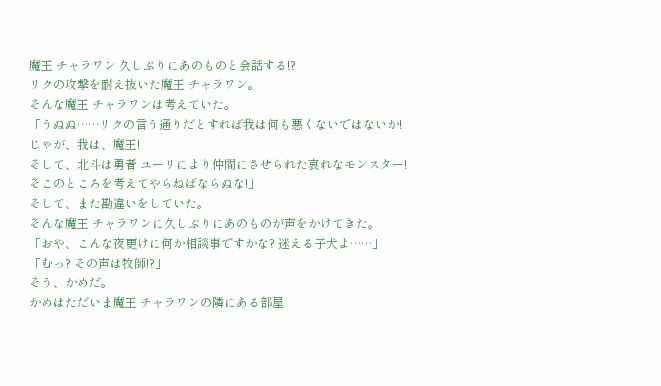魔王 チャラワン 久しぶりにあのものと会話する!?
リクの攻撃を耐え抜いた魔王 チャラワン。
そんな魔王 チャラワンは考えていた。
「うぬぬ……リクの言う通りだとすれば我は何も悪くないではないか!
じゃが、我は、魔王!
そして、北斗は勇者 ユーリにより仲間にさせられた哀れなモンスター!
そこのところを考えてやらねばならぬな!」
そして、また勘違いをしていた。
そんな魔王 チャラワンに久しぶりにあのものが声をかけてきた。
「おや、こんな夜更けに何か相談事ですかな? 迷える子犬よ……」
「むっ? その声は牧師!?」
そう、かめだ。
かめはただいま魔王 チャラワンの隣にある部屋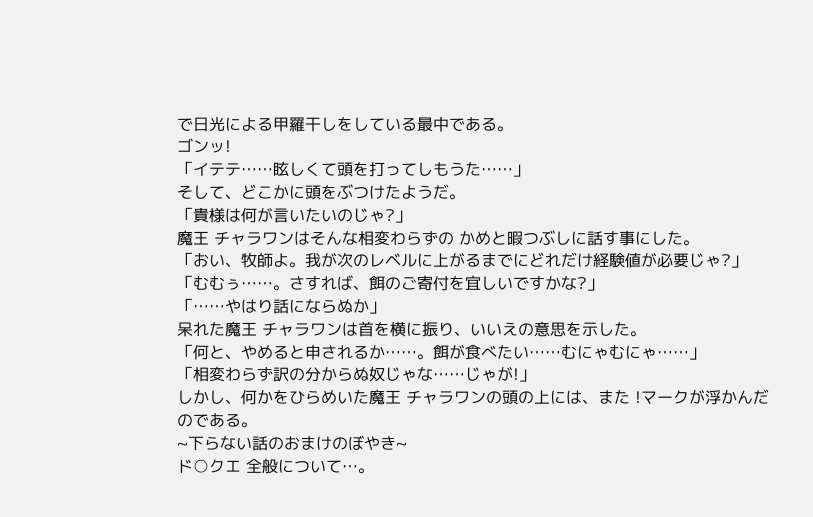で日光による甲羅干しをしている最中である。
ゴンッ!
「イテテ……眩しくて頭を打ってしもうた……」
そして、どこかに頭をぶつけたようだ。
「貴様は何が言いたいのじゃ?」
魔王 チャラワンはそんな相変わらずの かめと暇つぶしに話す事にした。
「おい、牧師よ。我が次のレベルに上がるまでにどれだけ経験値が必要じゃ?」
「むむぅ……。さすれば、餌のご寄付を宜しいですかな?」
「……やはり話にならぬか」
呆れた魔王 チャラワンは首を横に振り、いいえの意思を示した。
「何と、やめると申されるか……。餌が食べたい……むにゃむにゃ……」
「相変わらず訳の分からぬ奴じゃな……じゃが!」
しかし、何かをひらめいた魔王 チャラワンの頭の上には、また !マークが浮かんだのである。
~下らない話のおまけのぼやき~
ド○クエ 全般について…。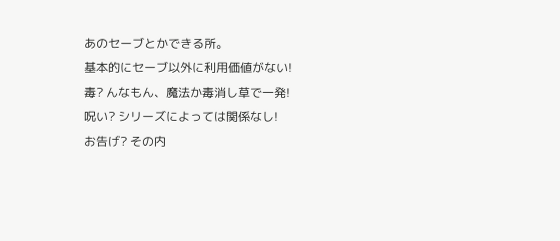あのセーブとかできる所。
基本的にセーブ以外に利用価値がない!
毒? んなもん、魔法か毒消し草で一発!
呪い? シリーズによっては関係なし!
お告げ? その内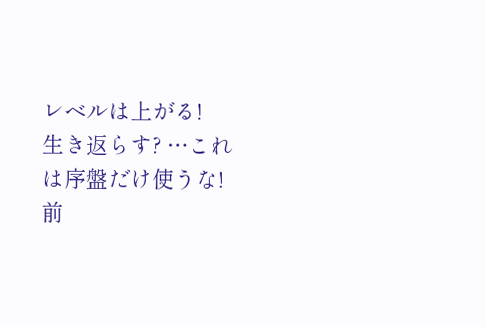レベルは上がる!
生き返らす? …これは序盤だけ使うな! 前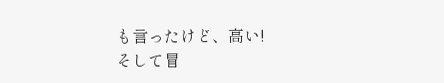も言ったけど、高い!
そして冒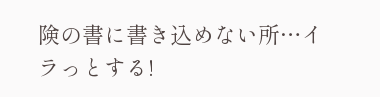険の書に書き込めない所…イラっとする!